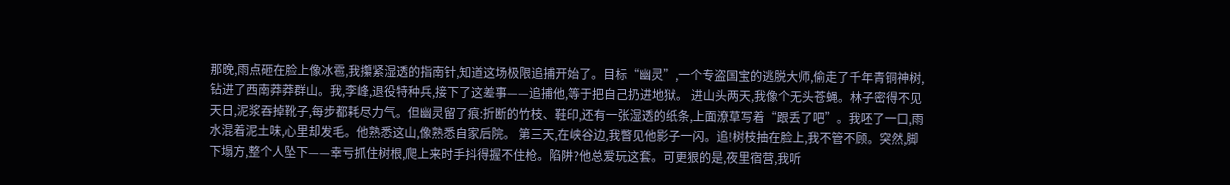那晚,雨点砸在脸上像冰雹,我攥紧湿透的指南针,知道这场极限追捕开始了。目标“幽灵”,一个专盗国宝的逃脱大师,偷走了千年青铜神树,钻进了西南莽莽群山。我,李峰,退役特种兵,接下了这差事——追捕他,等于把自己扔进地狱。 进山头两天,我像个无头苍蝇。林子密得不见天日,泥浆吞掉靴子,每步都耗尽力气。但幽灵留了痕:折断的竹枝、鞋印,还有一张湿透的纸条,上面潦草写着“跟丢了吧”。我呸了一口,雨水混着泥土味,心里却发毛。他熟悉这山,像熟悉自家后院。 第三天,在峡谷边,我瞥见他影子一闪。追!树枝抽在脸上,我不管不顾。突然,脚下塌方,整个人坠下——幸亏抓住树根,爬上来时手抖得握不住枪。陷阱?他总爱玩这套。可更狠的是,夜里宿营,我听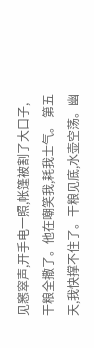见窸窣声,开手电一照,帐篷被割了大口子,干粮全撒了。他在嘲笑我,耗我士气。 第五天,我快撑不住了。干粮见底,水壶空荡。幽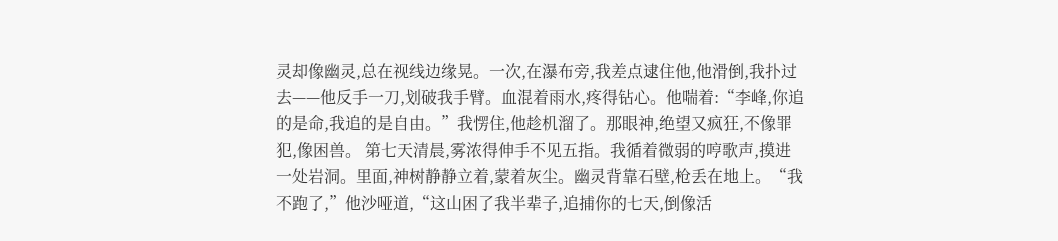灵却像幽灵,总在视线边缘晃。一次,在瀑布旁,我差点逮住他,他滑倒,我扑过去——他反手一刀,划破我手臂。血混着雨水,疼得钻心。他喘着:“李峰,你追的是命,我追的是自由。”我愣住,他趁机溜了。那眼神,绝望又疯狂,不像罪犯,像困兽。 第七天清晨,雾浓得伸手不见五指。我循着微弱的哼歌声,摸进一处岩洞。里面,神树静静立着,蒙着灰尘。幽灵背靠石壁,枪丢在地上。“我不跑了,”他沙哑道,“这山困了我半辈子,追捕你的七天,倒像活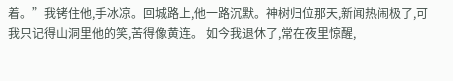着。”我铐住他,手冰凉。回城路上,他一路沉默。神树归位那天,新闻热闹极了,可我只记得山洞里他的笑,苦得像黄连。 如今我退休了,常在夜里惊醒,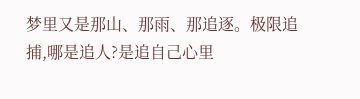梦里又是那山、那雨、那追逐。极限追捕,哪是追人?是追自己心里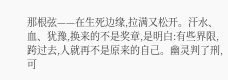那根弦——在生死边缘,拉满又松开。汗水、血、犹豫,换来的不是奖章,是明白:有些界限,跨过去,人就再不是原来的自己。幽灵判了刑,可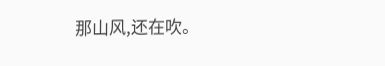那山风,还在吹。